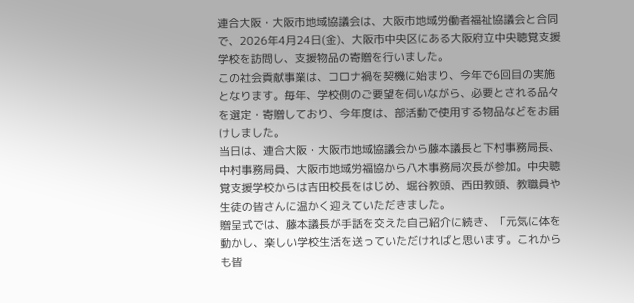連合大阪・大阪市地域協議会は、大阪市地域労働者福祉協議会と合同で、2026年4月24日(金)、大阪市中央区にある大阪府立中央聴覚支援学校を訪問し、支援物品の寄贈を行いました。
この社会貢献事業は、コロナ禍を契機に始まり、今年で6回目の実施となります。毎年、学校側のご要望を伺いながら、必要とされる品々を選定・寄贈しており、今年度は、部活動で使用する物品などをお届けしました。
当日は、連合大阪・大阪市地域協議会から藤本議長と下村事務局長、中村事務局員、大阪市地域労福協から八木事務局次長が参加。中央聴覚支援学校からは吉田校長をはじめ、堀谷教頭、西田教頭、教職員や生徒の皆さんに温かく迎えていただきました。
贈呈式では、藤本議長が手話を交えた自己紹介に続き、「元気に体を動かし、楽しい学校生活を送っていただければと思います。これからも皆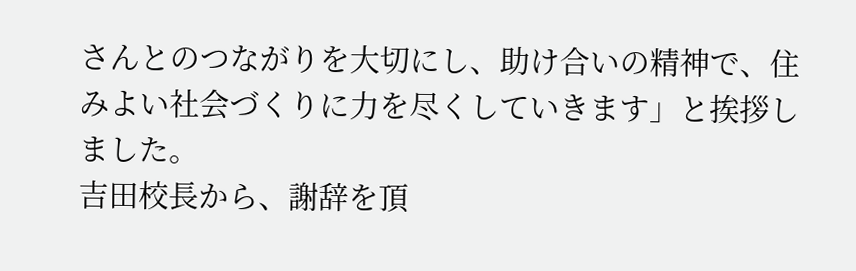さんとのつながりを大切にし、助け合いの精神で、住みよい社会づくりに力を尽くしていきます」と挨拶しました。
吉田校長から、謝辞を頂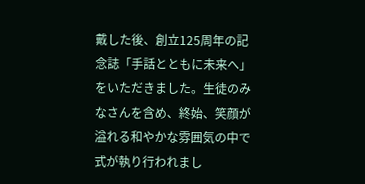戴した後、創立125周年の記念誌「手話とともに未来へ」をいただきました。生徒のみなさんを含め、終始、笑顔が溢れる和やかな雰囲気の中で式が執り行われまし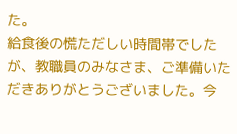た。
給食後の慌ただしい時間帯でしたが、教職員のみなさま、ご準備いただきありがとうございました。今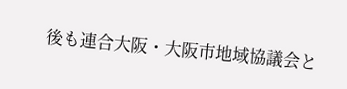後も連合大阪・大阪市地域協議会と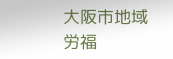大阪市地域労福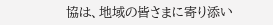協は、地域の皆さまに寄り添い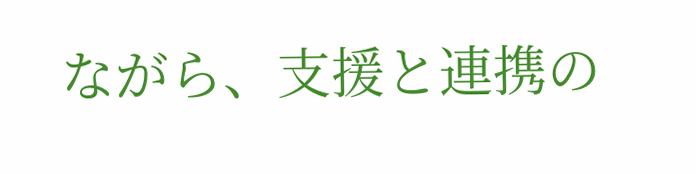ながら、支援と連携の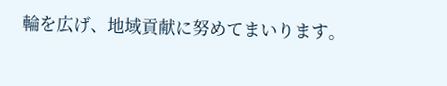輪を広げ、地域貢献に努めてまいります。